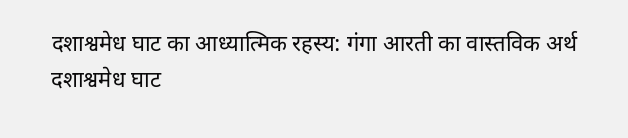दशाश्वमेध घाट का आध्यात्मिक रहस्य: गंगा आरती का वास्तविक अर्थ
दशाश्वमेध घाट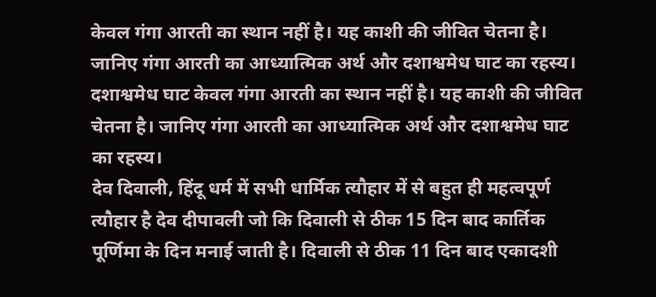केवल गंगा आरती का स्थान नहीं है। यह काशी की जीवित चेतना है। जानिए गंगा आरती का आध्यात्मिक अर्थ और दशाश्वमेध घाट का रहस्य।
दशाश्वमेध घाट केवल गंगा आरती का स्थान नहीं है। यह काशी की जीवित चेतना है। जानिए गंगा आरती का आध्यात्मिक अर्थ और दशाश्वमेध घाट का रहस्य।
देव दिवाली, हिंदू धर्म में सभी धार्मिक त्यौहार में से बहुत ही महत्वपूर्ण त्यौहार है देव दीपावली जो कि दिवाली से ठीक 15 दिन बाद कार्तिक पूर्णिमा के दिन मनाई जाती है। दिवाली से ठीक 11 दिन बाद एकादशी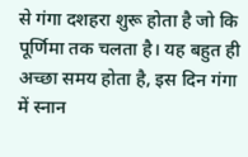से गंगा दशहरा शुरू होता है जो कि पूर्णिमा तक चलता है। यह बहुत ही अच्छा समय होता है, इस दिन गंगा में स्नान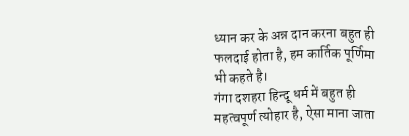ध्यान कर के अन्न दान करना बहुत ही फलदाई होता है, हम कार्तिक पूर्णिमा भी कहते है।
गंगा दशहरा हिन्दू धर्म में बहुत ही महत्वपूर्ण त्योहार है, ऐसा माना जाता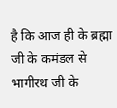है कि आज ही के ब्रह्मा जी के कमंडल से भागीरथ जी के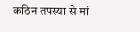कठिन तपस्या से मां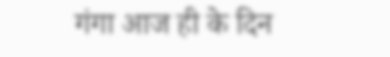गंगा आज ही के दिन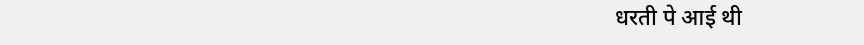धरती पे आई थी